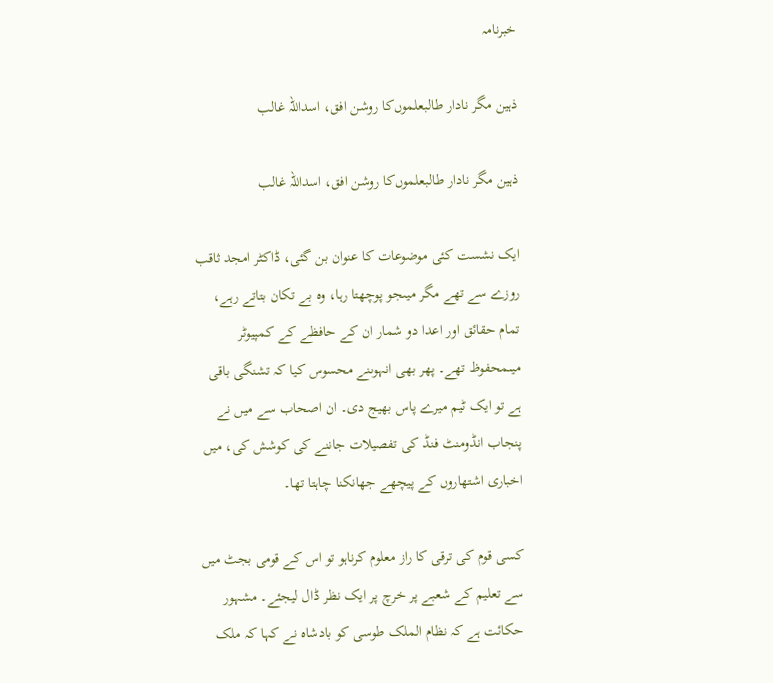خبرنامہ

ذہین مگر نادار طالبعلموں‌کا روشن افق، اسداللہ غالب

ذہین مگر نادار طالبعلموں‌کا روشن افق، اسداللہ غالب

ایک نشست کئی موضوعات کا عنوان بن گئی، ڈاکٹر امجد ثاقب روزے سے تھے مگر میںجو پوچھتا رہا، وہ بے تکان بتاتے رہے، تمام حقائق اور اعدا دو شمار ان کے حافظے کے کمپیوٹر میںمحفوظ تھے۔ پھر بھی انہوںنے محسوس کیا کہ تشنگی باقی ہے تو ایک ٹیم میرے پاس بھیج دی۔ ان اصحاب سے میں نے پنجاب انڈومنٹ فنڈ کی تفصیلات جاننے کی کوشش کی، میں اخباری اشتھاروں کے پیچھے جھانکنا چاہتا تھا۔

کسی قوم کی ترقی کا راز معلوم کرناہو تو اس کے قومی بجٹ میں سے تعلیم کے شعبے پر خرچ پر ایک نظر ڈال لیجئے۔ مشہور حکائت ہے کہ نظام الملک طوسی کو بادشاہ نے کہا کہ ملک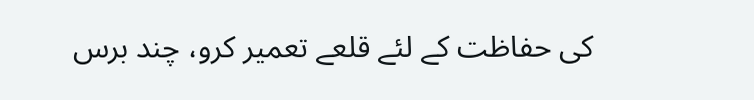کی حفاظت کے لئے قلعے تعمیر کرو، چند برس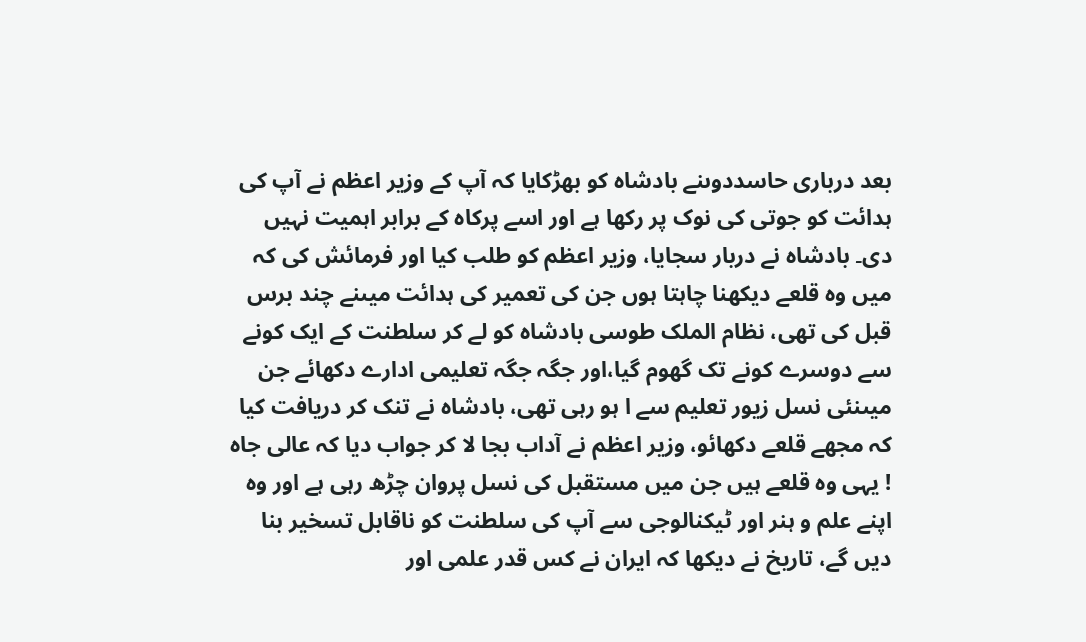بعد درباری حاسددوںنے بادشاہ کو بھڑکایا کہ آپ کے وزیر اعظم نے آپ کی ہدائت کو جوتی کی نوک پر رکھا ہے اور اسے پرکاہ کے برابر اہمیت نہیں دی۔ بادشاہ نے دربار سجایا، وزیر اعظم کو طلب کیا اور فرمائش کی کہ میں وہ قلعے دیکھنا چاہتا ہوں جن کی تعمیر کی ہدائت میںنے چند برس قبل کی تھی، نظام الملک طوسی بادشاہ کو لے کر سلطنت کے ایک کونے سے دوسرے کونے تک گھوم گیا،اور جگہ جگہ تعلیمی ادارے دکھائے جن میںنئی نسل زیور تعلیم سے ا ہو رہی تھی، بادشاہ نے تنک کر دریافت کیا کہ مجھے قلعے دکھائو، وزیر اعظم نے آداب بجا لا کر جواب دیا کہ عالی جاہ ! یہی وہ قلعے ہیں جن میں مستقبل کی نسل پروان چڑھ رہی ہے اور وہ اپنے علم و ہنر اور ٹیکنالوجی سے آپ کی سلطنت کو ناقابل تسخیر بنا دیں گے، تاریخ نے دیکھا کہ ایران نے کس قدر علمی اور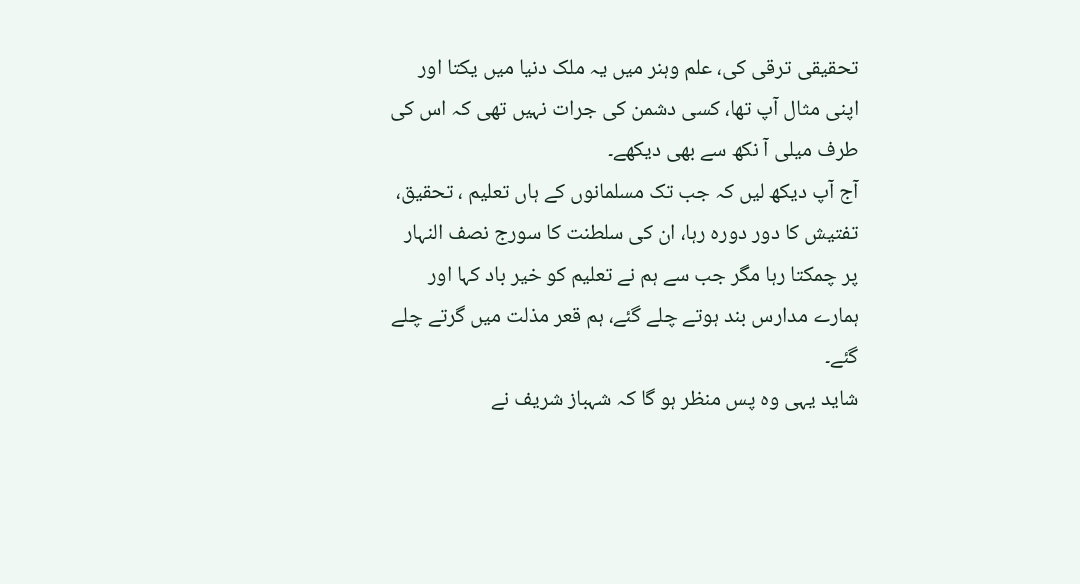تحقیقی ترقی کی، علم وہنر میں یہ ملک دنیا میں یکتا اور اپنی مثال آپ تھا، کسی دشمن کی جرات نہیں تھی کہ اس کی طرف میلی آ نکھ سے بھی دیکھے۔
آج آپ دیکھ لیں کہ جب تک مسلمانوں کے ہاں تعلیم ، تحقیق، تفتیش کا دور دورہ رہا، ان کی سلطنت کا سورج نصف النہار پر چمکتا رہا مگر جب سے ہم نے تعلیم کو خیر باد کہا اور ہمارے مدارس بند ہوتے چلے گئے، ہم قعر مذلت میں گرتے چلے گئے۔
شاید یہی وہ پس منظر ہو گا کہ شہباز شریف نے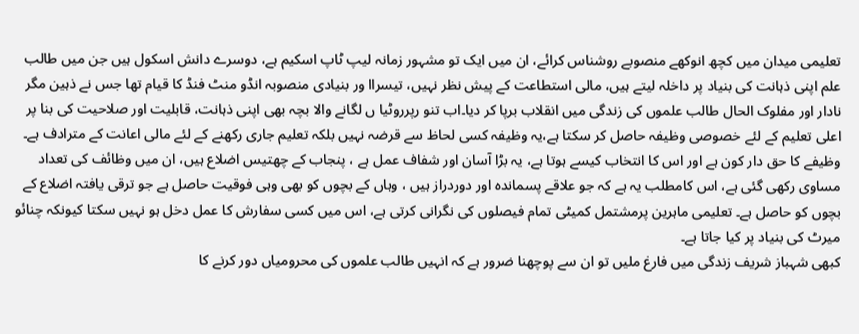تعلیمی میدان میں کچھ انوکھے منصوبے روشناس کرائے، ان میں ایک تو مشہور زمانہ لیپ ٹاپ اسکیم ہے، دوسرے دانش اسکول ہیں جن میں طالب علم اپنی ذہانت کی بنیاد پر داخلہ لیتے ہیں، مالی استطاعت کے پیش نظر نہیں، تیسراا ور بنیادی منصوبہ انڈو منٹ فنڈ کا قیام تھا جس نے ذہین مگر نادار اور مفلوک الحال طالب علموں کی زندگی میں انقلاب برپا کر دیا۔اب تنو رپرروٹیا ں لگانے والا بچہ بھی اپنی ذہانت، قابلیت اور صلاحیت کی بنا پر اعلی تعلیم کے لئے خصوصی وظیفہ حاصل کر سکتا ہے،یہ وظیفہ کسی لحاظ سے قرضہ نہیں بلکہ تعلیم جاری رکھنے کے لئے مالی اعانت کے مترادف ہے۔
وظیفے کا حق دار کون ہے اور اس کا انتخاب کیسے ہوتا ہے، یہ بڑا آسان اور شفاف عمل ہے ، پنجاب کے چھتیس اضلاع ہیں، ان میں وظائف کی تعداد مساوی رکھی گئی ہے، اس کامطلب یہ ہے کہ جو علاقے پسماندہ اور دوردراز ہیں ، وہاں کے بچوں کو بھی وہی فوقیت حاصل ہے جو ترقی یافتہ اضلاع کے بچوں کو حاصل ہے۔ تعلیمی ماہرین پرمشتمل کمیٹی تمام فیصلوں کی نگرانی کرتی ہے، اس میں کسی سفارش کا عمل دخل ہو نہیں سکتا کیونکہ چنائو میرٹ کی بنیاد پر کیا جاتا ہے۔
کبھی شہباز شریف زندگی میں فارغ ملیں تو ان سے پوچھنا ضرور ہے کہ انہیں طالب علموں کی محرومیاں دور کرنے کا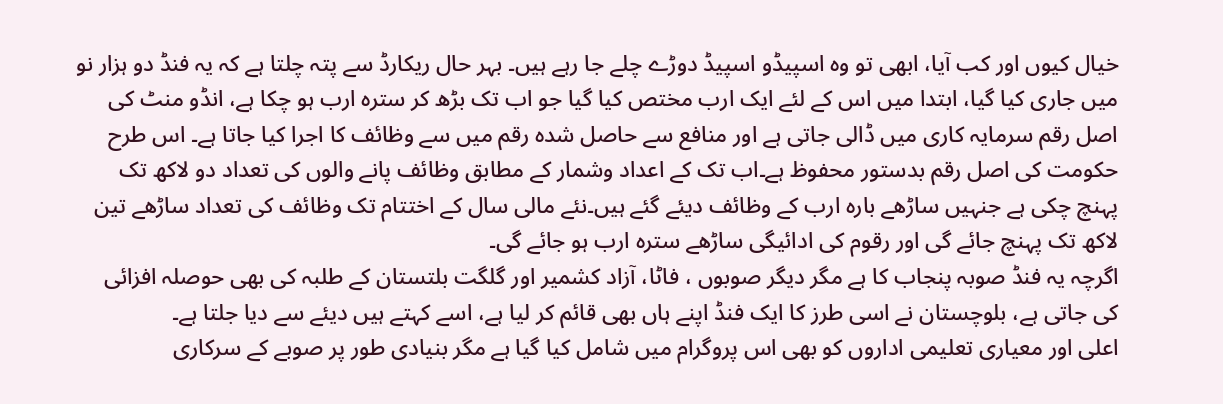خیال کیوں اور کب آیا، ابھی تو وہ اسپیڈو اسپیڈ دوڑے چلے جا رہے ہیں۔ بہر حال ریکارڈ سے پتہ چلتا ہے کہ یہ فنڈ دو ہزار نو میں جاری کیا گیا، ابتدا میں اس کے لئے ایک ارب مختص کیا گیا جو اب تک بڑھ کر سترہ ارب ہو چکا ہے، انڈو منٹ کی اصل رقم سرمایہ کاری میں ڈالی جاتی ہے اور منافع سے حاصل شدہ رقم میں سے وظائف کا اجرا کیا جاتا ہے۔ اس طرح حکومت کی اصل رقم بدستور محفوظ ہے۔اب تک کے اعداد وشمار کے مطابق وظائف پانے والوں کی تعداد دو لاکھ تک پہنچ چکی ہے جنہیں ساڑھے بارہ ارب کے وظائف دیئے گئے ہیں۔نئے مالی سال کے اختتام تک وظائف کی تعداد ساڑھے تین لاکھ تک پہنچ جائے گی اور رقوم کی ادائیگی ساڑھے سترہ ارب ہو جائے گی۔
اگرچہ یہ فنڈ صوبہ پنجاب کا ہے مگر دیگر صوبوں ، فاٹا، آزاد کشمیر اور گلگت بلتستان کے طلبہ کی بھی حوصلہ افزائی کی جاتی ہے، بلوچستان نے اسی طرز کا ایک فنڈ اپنے ہاں بھی قائم کر لیا ہے، اسے کہتے ہیں دیئے سے دیا جلتا ہے۔
اعلی اور معیاری تعلیمی اداروں کو بھی اس پروگرام میں شامل کیا گیا ہے مگر بنیادی طور پر صوبے کے سرکاری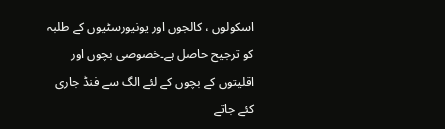اسکولوں ، کالجوں اور یونیورسٹیوں کے طلبہ کو ترجیح حاصل ہے۔خصوصی بچوں اور اقلیتوں کے بچوں کے لئے الگ سے فنڈ جاری کئے جاتے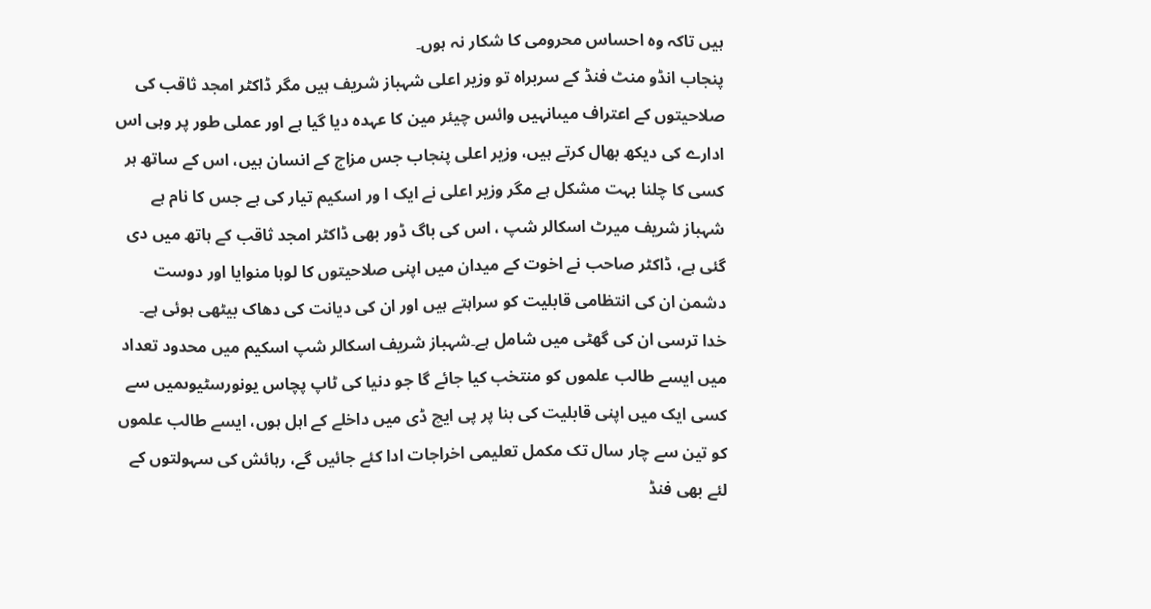ہیں تاکہ وہ احساس محرومی کا شکار نہ ہوں۔
پنجاب انڈو منٹ فنڈ کے سربراہ تو وزیر اعلی شہباز شریف ہیں مگر ڈاکٹر امجد ثاقب کی صلاحیتوں کے اعتراف میںانہیں وائس چیئر مین کا عہدہ دیا گیا ہے اور عملی طور پر وہی اس ادارے کی دیکھ بھال کرتے ہیں، وزیر اعلی پنجاب جس مزاج کے انسان ہیں، اس کے ساتھ ہر کسی کا چلنا بہت مشکل ہے مگر وزیر اعلی نے ایک ا ور اسکیم تیار کی ہے جس کا نام ہے شہباز شریف میرٹ اسکالر شپ ، اس کی باگ ڈور بھی ڈاکٹر امجد ثاقب کے ہاتھ میں دی گئی ہے، ڈاکٹر صاحب نے اخوت کے میدان میں اپنی صلاحیتوں کا لوہا منوایا اور دوست دشمن ان کی انتظامی قابلیت کو سراہتے ہیں اور ان کی دیانت کی دھاک بیٹھی ہوئی ہے۔ خدا ترسی ان کی گھٹی میں شامل ہے۔شہباز شریف اسکالر شپ اسکیم میں محدود تعداد میں ایسے طالب علموں کو منتخب کیا جائے گا جو دنیا کی ٹاپ پچاس یونورسٹیوںمیں سے کسی ایک میں اپنی قابلیت کی بنا پر پی ایچ ڈی میں داخلے کے اہل ہوں، ایسے طالب علموں کو تین سے چار سال تک مکمل تعلیمی اخراجات ادا کئے جائیں گے، رہائش کی سہولتوں کے لئے بھی فنڈ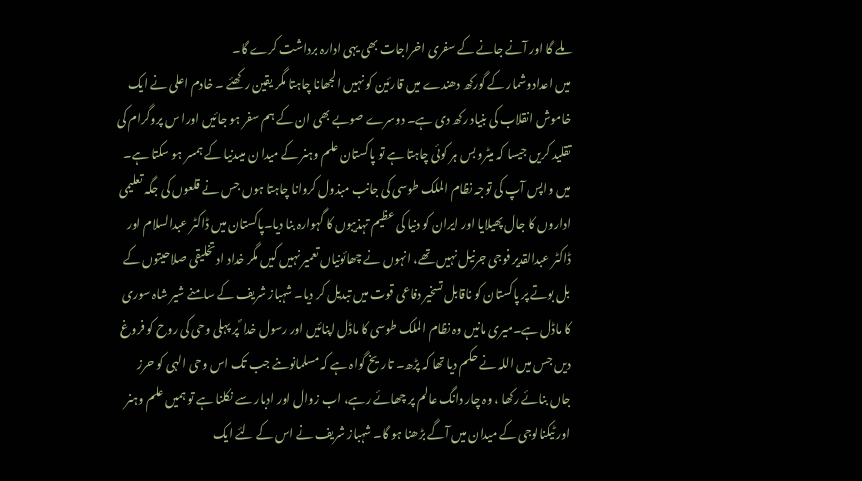ملے گا اور آنے جانے کے سفری اخراجات بھی یہی ادارہ برداشت کرے گا۔
میں اعدادوشمار کے گورکھ دھندے میں قارئین کو نہیں الجھانا چاہتا مگر یقین رکھئے ۔ خادم اعلی نے ایک خاموش انقلاب کی بنیاد رکھ دی ہے۔ دوسرے صوبے بھی ان کے ہم سفر ہو جائیں اورا س پروگرام کی تقلید کریں جیسا کہ میٹرو بس ہر کوئی چاہتا ہے تو پاکستان علم وہنر کے میدا ن میںدنیا کے ہمسر ہو سکتا ہے۔ میں واپس آپ کی توجہ نظام الملک طوسی کی جانب مبذول کروانا چاہتا ہوں جس نے قلعوں کی جگہ تعلیمی اداروں کا جال پھیلایا اور ایران کو دنیا کی عظیم تہذیبوں کا گہوارہ بنا دیا۔پاکستان میں ڈاکٹر عبدالسلام اور ڈاکٹر عبدالقدیر فوجی جرنیل نہیں تھے، انہوں نے چھائونیاں تعمیر نہیں کیں مگر خداد اد تخلیقی صلاحیتوں کے بل بوتے پر پاکستان کو ناقابل تسخیر دفاعی قوت میں تبدیل کر دیا۔ شہباز شریف کے سامنے شیر شاہ سوری کا ماڈل ہے۔میری مانیں وہ نظام الملک طوسی کا ماڈل اپنائیں اور رسول خدا ؐ پر پہلی وحی کی روح کو فروغ دیں جس میں اللہ نے حکم دیا تھا کہ پڑھ۔ تاریخ گواہ ہے کہ مسلمانوںنے جب تک اس وحی الہی کو حرز جاں بنائے رکھا ، وہ چار دانگ عالم پر چھائے رہے، اب زوال اور ادبار سے نکلنا ہے تو ہمیں علم وہنر اور ٹیکنالوجی کے میدان میں آگے بڑھنا ہو گا۔ شہباز شریف نے اس کے لئے ایک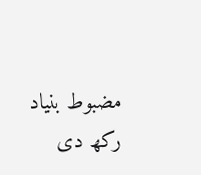مضبوط بنیاد رکھ دی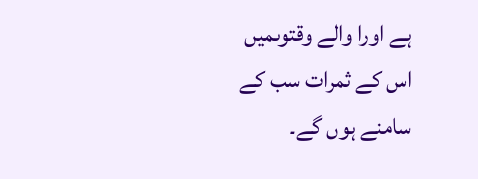ہے اورا والے وقتوںمیں اس کے ثمرات سب کے سامنے ہوں گے۔